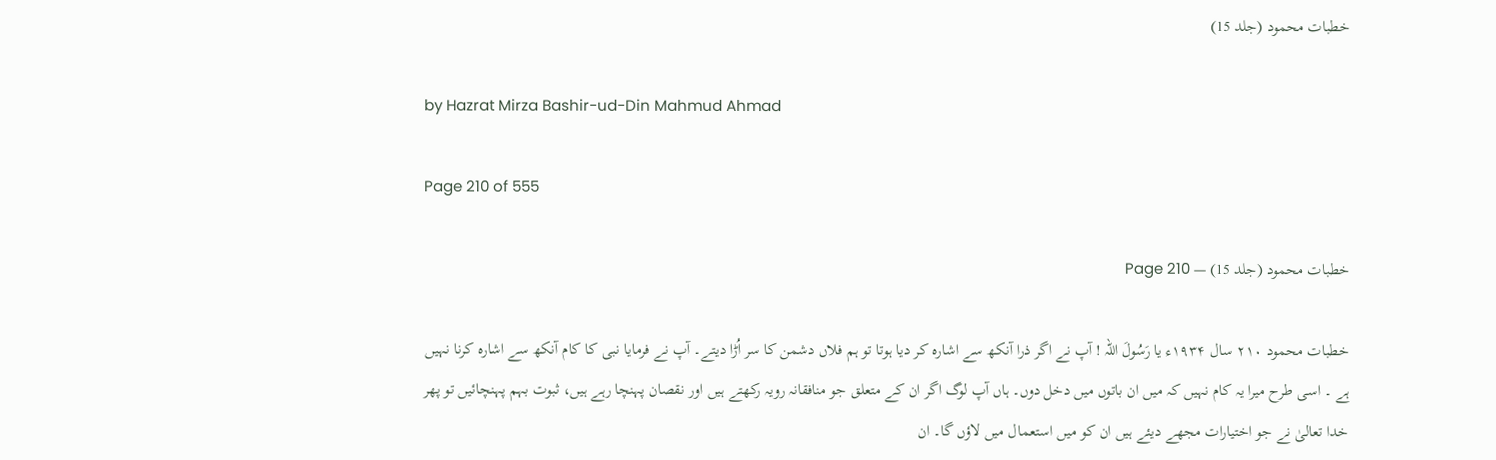خطبات محمود (جلد 15)

by Hazrat Mirza Bashir-ud-Din Mahmud Ahmad

Page 210 of 555

خطبات محمود (جلد 15) — Page 210

خطبات محمود ۲۱۰ سال ۱۹۳۴ء یا رَسُولَ اللہ ! آپ نے اگر ذرا آنکھ سے اشارہ کر دیا ہوتا تو ہم فلاں دشمن کا سر اُڑا دیتے۔ آپ نے فرمایا نبی کا کام آنکھ سے اشارہ کرنا نہیں ہے ۔ اسی طرح میرا یہ کام نہیں کہ میں ان باتوں میں دخل دوں۔ ہاں آپ لوگ اگر ان کے متعلق جو منافقانہ رویہ رکھتے ہیں اور نقصان پہنچا رہے ہیں، ثبوت بہم پہنچائیں تو پھر خدا تعالیٰ نے جو اختیارات مجھے دیئے ہیں ان کو میں استعمال میں لاؤں گا۔ ان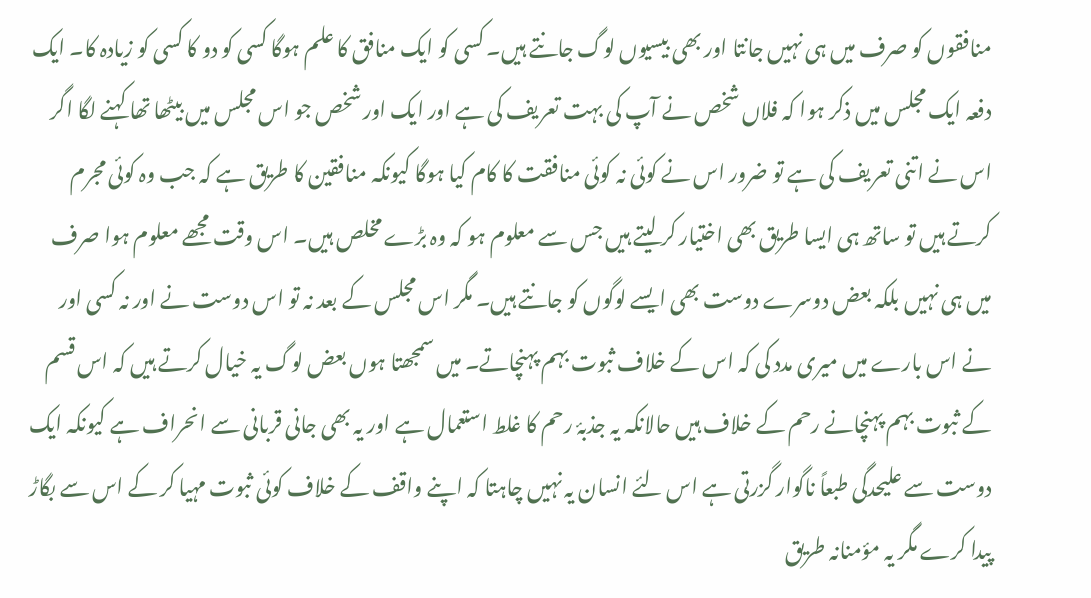منافقوں کو صرف میں ہی نہیں جانتا اور بھی بیسیوں لوگ جانتے ہیں۔ کسی کو ایک منافق کا علم ہوگا کسی کو دو کا کسی کو زیادہ کا۔ ایک دفعہ ایک مجلس میں ذکر ہوا کہ فلاں شخص نے آپ کی بہت تعریف کی ہے اور ایک اور شخص جو اس مجلس میں بیٹھا تھا کہنے لگا اگر اس نے اتنی تعریف کی ہے تو ضرور اس نے کوئی نہ کوئی منافقت کا کام کیا ہوگا کیونکہ منافقین کا طریق ہے کہ جب وہ کوئی مجرم کرتے ہیں تو ساتھ ہی ایسا طریق بھی اختیار کر لیتے ہیں جس سے معلوم ہو کہ وہ بڑے مخلص ہیں۔ اس وقت مجھے معلوم ہوا صرف میں ہی نہیں بلکہ بعض دوسرے دوست بھی ایسے لوگوں کو جانتے ہیں۔ مگر اس مجلس کے بعد نہ تو اس دوست نے اور نہ کسی اور نے اس بارے میں میری مدد کی کہ اس کے خلاف ثبوت بہم پہنچاتے۔ میں سمجھتا ہوں بعض لوگ یہ خیال کرتے ہیں کہ اس قسم کے ثبوت بہم پہنچانے رحم کے خلاف ہیں حالانکہ یہ جذبۂ رحم کا غلط استعمال ہے اور یہ بھی جانی قربانی سے انحراف ہے کیونکہ ایک دوست سے علیحدگی طبعاً ناگوار گزرتی ہے اس لئے انسان یہ نہیں چاہتا کہ اپنے واقف کے خلاف کوئی ثبوت مہیا کر کے اس سے بگاڑ پیدا کرے مگر یہ مؤمنانہ طریق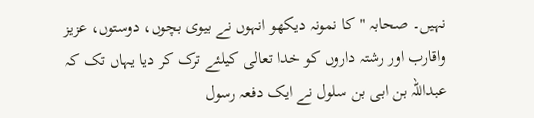نہیں۔ صحابہ " کا نمونہ دیکھو انہوں نے بیوی بچوں، دوستوں، عزیز واقارب اور رشتہ داروں کو خدا تعالی کیلئے ترک کر دیا یہاں تک کہ عبداللہ بن ابی بن سلول نے ایک دفعہ رسول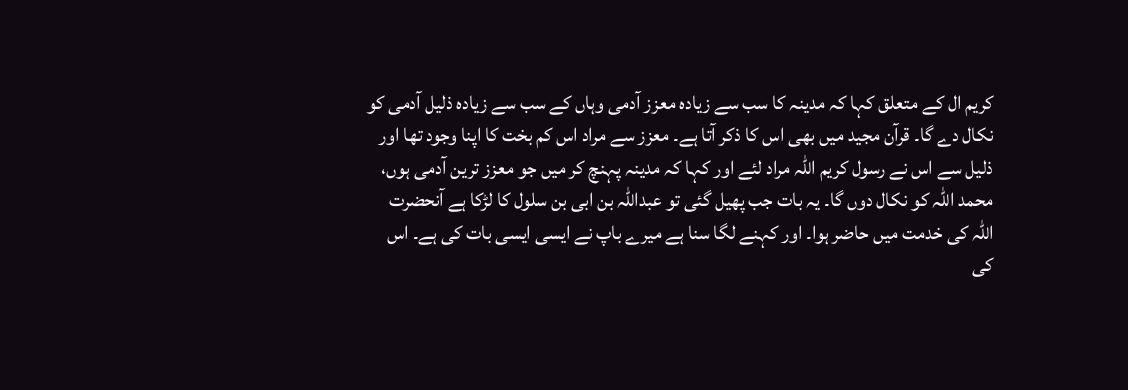کریم ال کے متعلق کہا کہ مدینہ کا سب سے زیادہ معزز آدمی وہاں کے سب سے زیادہ ذلیل آدمی کو نکال دے گا۔ قرآن مجید میں بھی اس کا ذکر آتا ہے۔ معزز سے مراد اس کم بخت کا اپنا وجود تھا اور ذلیل سے اس نے رسول کریم اللہ مراد لئے اور کہا کہ مدینہ پہنچ کر میں جو معزز ترین آدمی ہوں، محمد اللہ کو نکال دوں گا۔ یہ بات جب پھیل گئی تو عبداللہ بن ابی بن سلول کا لڑکا ہے آنحضرت اللہ کی خدمت میں حاضر ہوا۔ اور کہنے لگا سنا ہے میرے باپ نے ایسی ایسی بات کی ہے۔ اس کی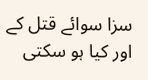سزا سوائے قتل کے اور کیا ہو سکتی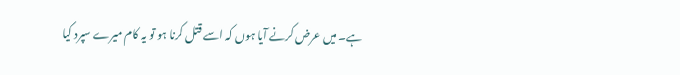ہے۔ میں عرض کرنے آیا ہوں کہ اسے قتل کرنا ہو تو یہ کام میرے سپرد کیا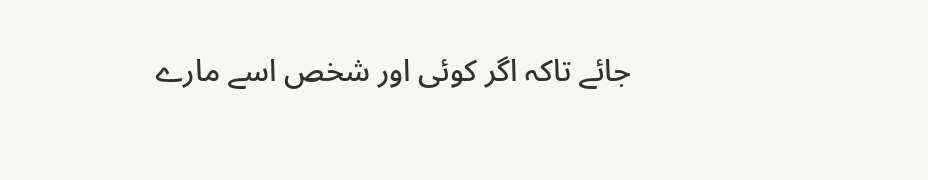جائے تاکہ اگر کوئی اور شخص اسے مارے